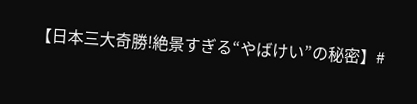【日本三大奇勝!絶景すぎる“やばけい”の秘密】#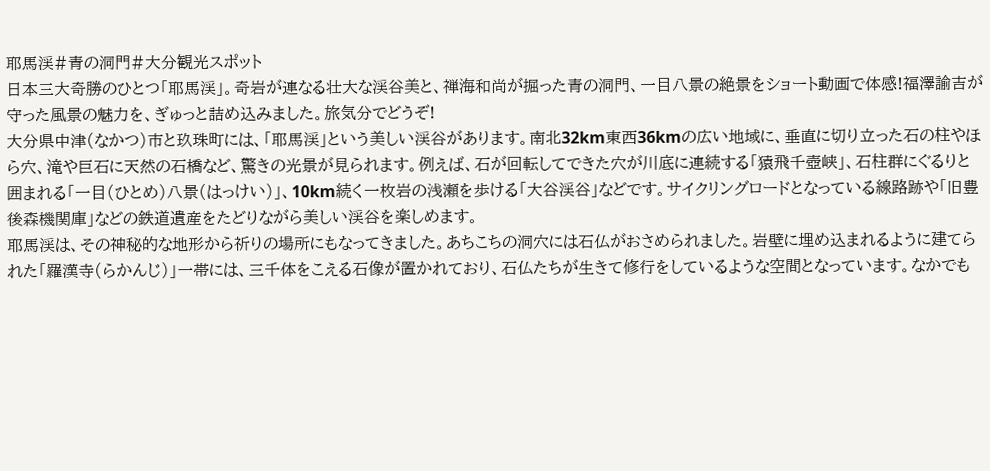耶馬渓#青の洞門#大分観光スポット
日本三大奇勝のひとつ「耶馬渓」。奇岩が連なる壮大な渓谷美と、禅海和尚が掘った青の洞門、一目八景の絶景をショート動画で体感!福澤諭吉が守った風景の魅力を、ぎゅっと詰め込みました。旅気分でどうぞ!
大分県中津(なかつ)市と玖珠町には、「耶馬渓」という美しい渓谷があります。南北32km東西36kmの広い地域に、垂直に切り立った石の柱やほら穴、滝や巨石に天然の石橋など、驚きの光景が見られます。例えば、石が回転してできた穴が川底に連続する「猿飛千壺峡」、石柱群にぐるりと囲まれる「一目(ひとめ)八景(はっけい)」、10km続く一枚岩の浅瀬を歩ける「大谷渓谷」などです。サイクリングロードとなっている線路跡や「旧豊後森機関庫」などの鉄道遺産をたどりながら美しい渓谷を楽しめます。
耶馬渓は、その神秘的な地形から祈りの場所にもなってきました。あちこちの洞穴には石仏がおさめられました。岩壁に埋め込まれるように建てられた「羅漢寺(らかんじ)」一帯には、三千体をこえる石像が置かれており、石仏たちが生きて修行をしているような空間となっています。なかでも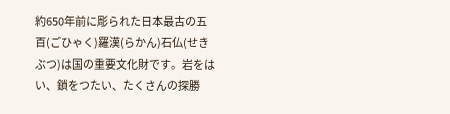約650年前に彫られた日本最古の五百(ごひゃく)羅漢(らかん)石仏(せきぶつ)は国の重要文化財です。岩をはい、鎖をつたい、たくさんの探勝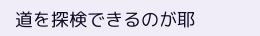道を探検できるのが耶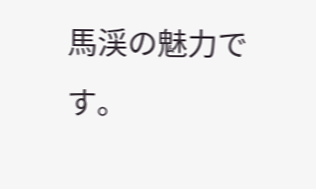馬渓の魅力です。